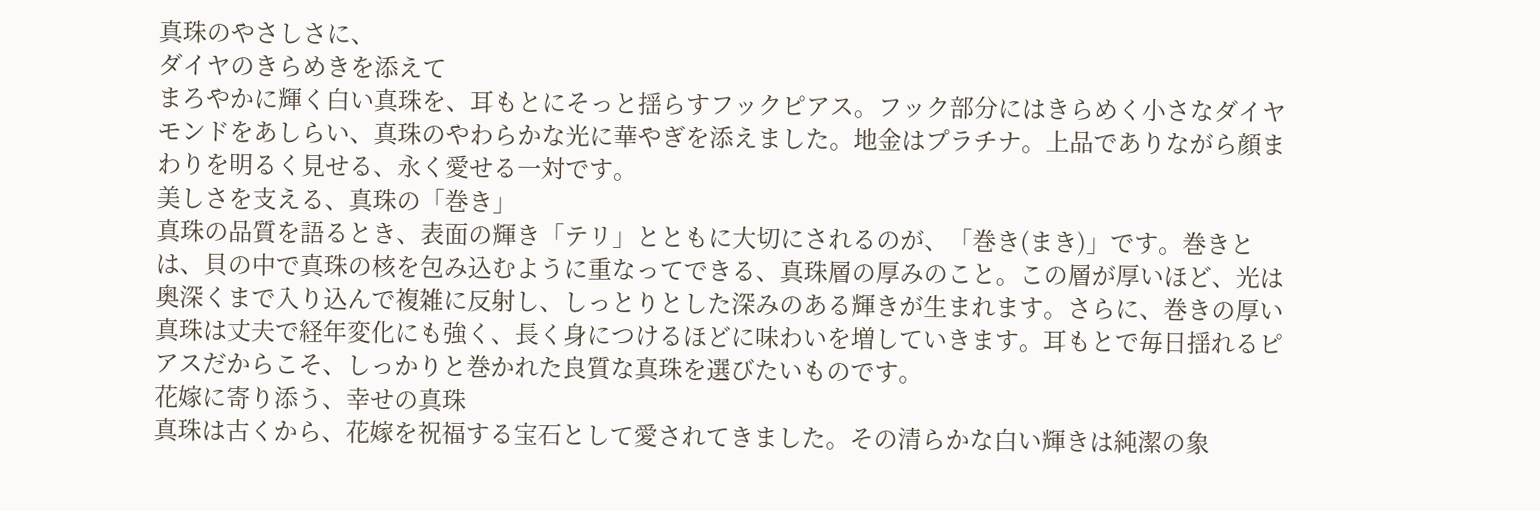真珠のやさしさに、
ダイヤのきらめきを添えて
まろやかに輝く白い真珠を、耳もとにそっと揺らすフックピアス。フック部分にはきらめく小さなダイヤモンドをあしらい、真珠のやわらかな光に華やぎを添えました。地金はプラチナ。上品でありながら顔まわりを明るく見せる、永く愛せる一対です。
美しさを支える、真珠の「巻き」
真珠の品質を語るとき、表面の輝き「テリ」とともに大切にされるのが、「巻き(まき)」です。巻きとは、貝の中で真珠の核を包み込むように重なってできる、真珠層の厚みのこと。この層が厚いほど、光は奥深くまで入り込んで複雑に反射し、しっとりとした深みのある輝きが生まれます。さらに、巻きの厚い真珠は丈夫で経年変化にも強く、長く身につけるほどに味わいを増していきます。耳もとで毎日揺れるピアスだからこそ、しっかりと巻かれた良質な真珠を選びたいものです。
花嫁に寄り添う、幸せの真珠
真珠は古くから、花嫁を祝福する宝石として愛されてきました。その清らかな白い輝きは純潔の象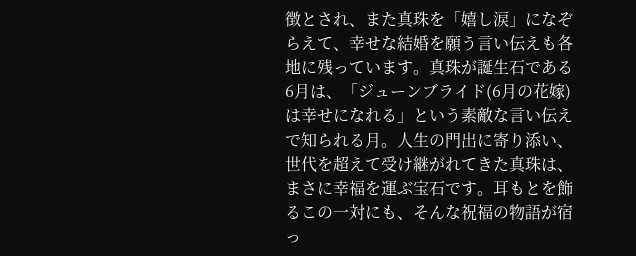徴とされ、また真珠を「嬉し涙」になぞらえて、幸せな結婚を願う言い伝えも各地に残っています。真珠が誕生石である6月は、「ジューンブライド(6月の花嫁)は幸せになれる」という素敵な言い伝えで知られる月。人生の門出に寄り添い、世代を超えて受け継がれてきた真珠は、まさに幸福を運ぶ宝石です。耳もとを飾るこの一対にも、そんな祝福の物語が宿っ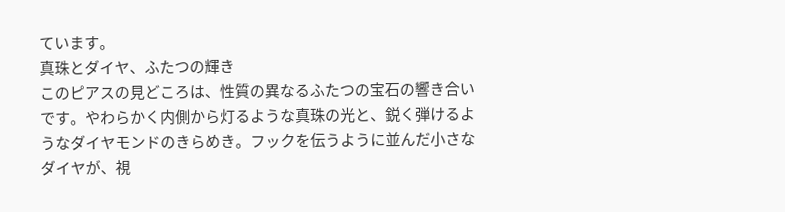ています。
真珠とダイヤ、ふたつの輝き
このピアスの見どころは、性質の異なるふたつの宝石の響き合いです。やわらかく内側から灯るような真珠の光と、鋭く弾けるようなダイヤモンドのきらめき。フックを伝うように並んだ小さなダイヤが、視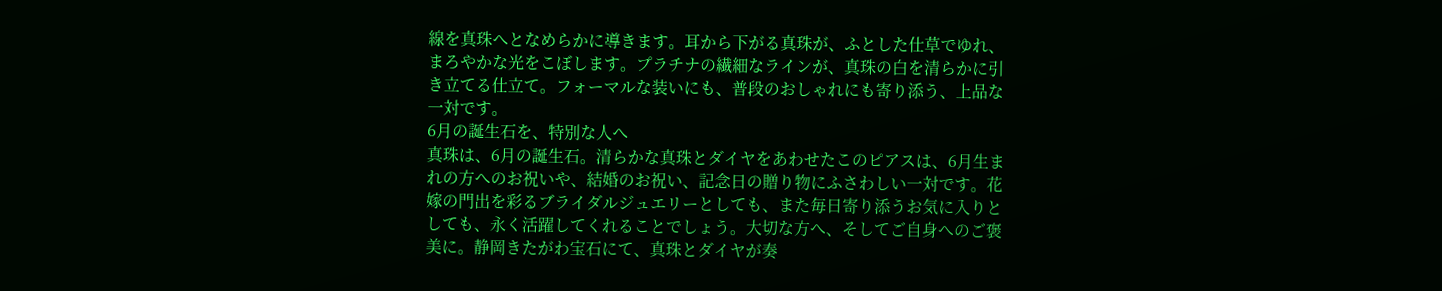線を真珠へとなめらかに導きます。耳から下がる真珠が、ふとした仕草でゆれ、まろやかな光をこぼします。プラチナの繊細なラインが、真珠の白を清らかに引き立てる仕立て。フォーマルな装いにも、普段のおしゃれにも寄り添う、上品な一対です。
6月の誕生石を、特別な人へ
真珠は、6月の誕生石。清らかな真珠とダイヤをあわせたこのピアスは、6月生まれの方へのお祝いや、結婚のお祝い、記念日の贈り物にふさわしい一対です。花嫁の門出を彩るブライダルジュエリーとしても、また毎日寄り添うお気に入りとしても、永く活躍してくれることでしょう。大切な方へ、そしてご自身へのご褒美に。静岡きたがわ宝石にて、真珠とダイヤが奏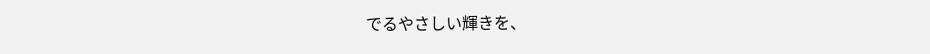でるやさしい輝きを、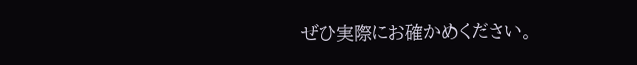ぜひ実際にお確かめください。